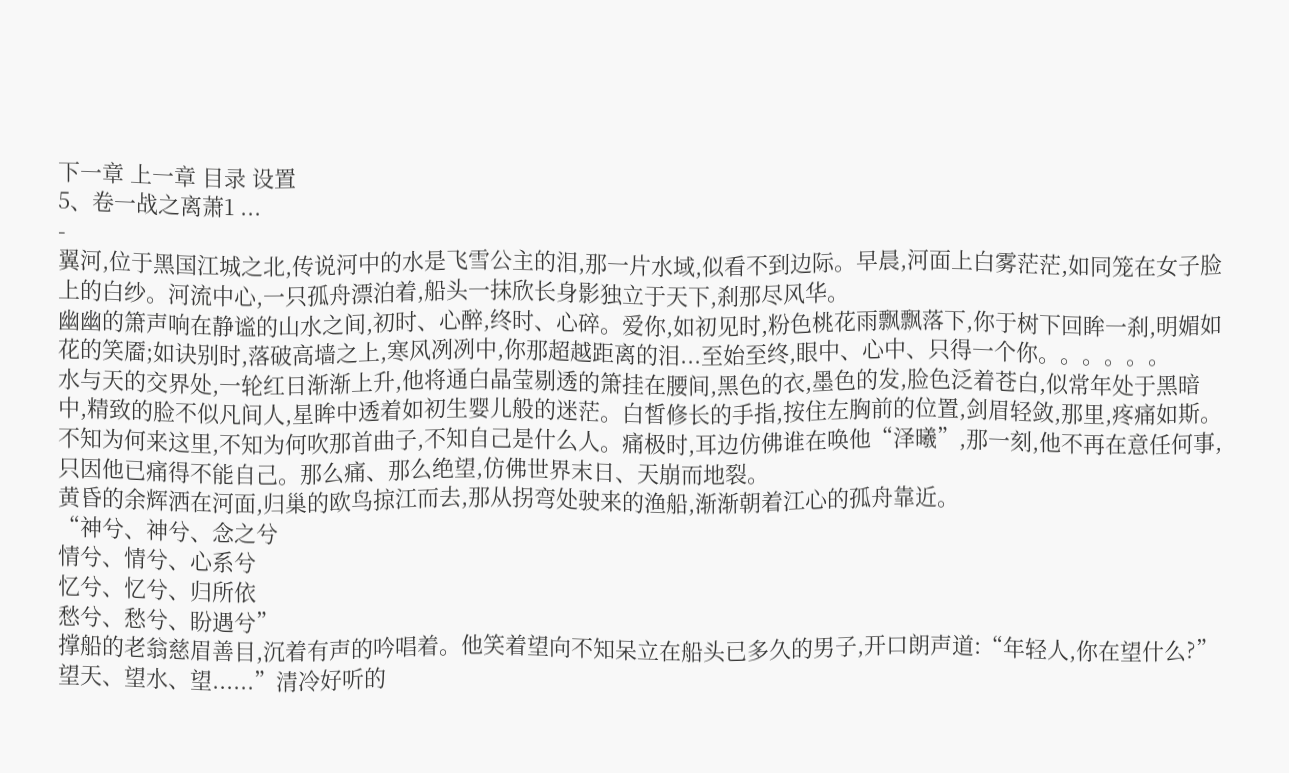下一章 上一章 目录 设置
5、卷一战之离萧1 ...
-
翼河,位于黑国江城之北,传说河中的水是飞雪公主的泪,那一片水域,似看不到边际。早晨,河面上白雾茫茫,如同笼在女子脸上的白纱。河流中心,一只孤舟漂泊着,船头一抹欣长身影独立于天下,刹那尽风华。
幽幽的箫声响在静谧的山水之间,初时、心醉,终时、心碎。爱你,如初见时,粉色桃花雨飘飘落下,你于树下回眸一刹,明媚如花的笑靥;如诀别时,落破高墙之上,寒风冽冽中,你那超越距离的泪...至始至终,眼中、心中、只得一个你。。。。。。
水与天的交界处,一轮红日渐渐上升,他将通白晶莹剔透的箫挂在腰间,黑色的衣,墨色的发,脸色泛着苍白,似常年处于黑暗中,精致的脸不似凡间人,星眸中透着如初生婴儿般的迷茫。白皙修长的手指,按住左胸前的位置,剑眉轻敛,那里,疼痛如斯。
不知为何来这里,不知为何吹那首曲子,不知自己是什么人。痛极时,耳边仿佛谁在唤他“泽曦”,那一刻,他不再在意任何事,只因他已痛得不能自己。那么痛、那么绝望,仿佛世界末日、天崩而地裂。
黄昏的余辉洒在河面,归巢的欧鸟掠江而去,那从拐弯处驶来的渔船,渐渐朝着江心的孤舟靠近。
“神兮、神兮、念之兮
情兮、情兮、心系兮
忆兮、忆兮、归所依
愁兮、愁兮、盼遇兮”
撑船的老翁慈眉善目,沉着有声的吟唱着。他笑着望向不知呆立在船头已多久的男子,开口朗声道:“年轻人,你在望什么?”
望天、望水、望......”清冷好听的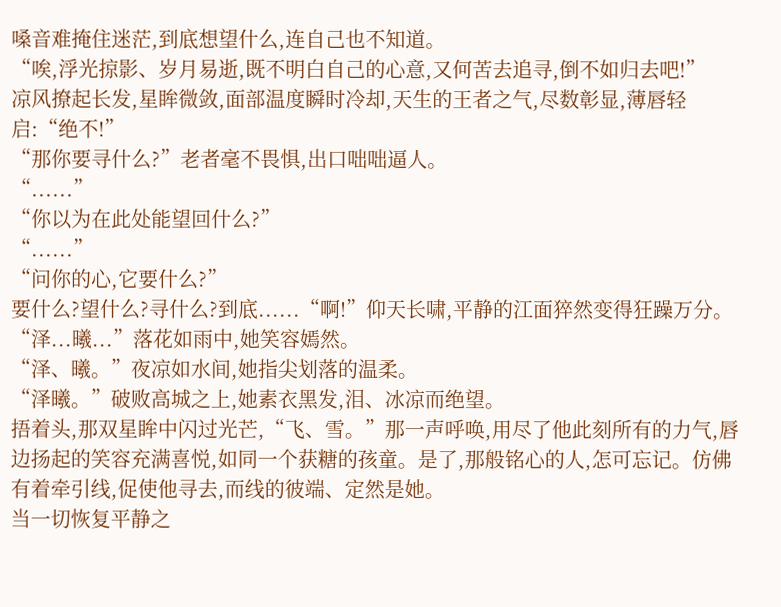嗓音难掩住迷茫,到底想望什么,连自己也不知道。
“唉,浮光掠影、岁月易逝,既不明白自己的心意,又何苦去追寻,倒不如归去吧!”
凉风撩起长发,星眸微敛,面部温度瞬时冷却,天生的王者之气,尽数彰显,薄唇轻启:“绝不!”
“那你要寻什么?”老者毫不畏惧,出口咄咄逼人。
“......”
“你以为在此处能望回什么?”
“......”
“问你的心,它要什么?”
要什么?望什么?寻什么?到底......“啊!”仰天长啸,平静的江面猝然变得狂躁万分。
“泽...曦...”落花如雨中,她笑容嫣然。
“泽、曦。”夜凉如水间,她指尖划落的温柔。
“泽曦。”破败高城之上,她素衣黑发,泪、冰凉而绝望。
捂着头,那双星眸中闪过光芒,“飞、雪。”那一声呼唤,用尽了他此刻所有的力气,唇边扬起的笑容充满喜悦,如同一个获糖的孩童。是了,那般铭心的人,怎可忘记。仿佛有着牵引线,促使他寻去,而线的彼端、定然是她。
当一切恢复平静之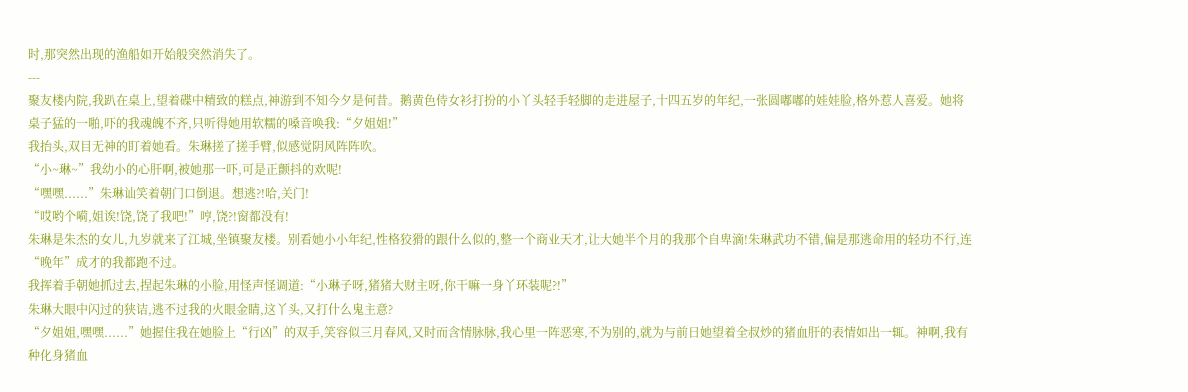时,那突然出现的渔船如开始般突然消失了。
---
聚友楼内院,我趴在桌上,望着碟中精致的糕点,神游到不知今夕是何昔。鹅黄色侍女衫打扮的小丫头轻手轻脚的走进屋子,十四五岁的年纪,一张圆嘟嘟的娃娃脸,格外惹人喜爱。她将桌子猛的一啪,吓的我魂魄不齐,只听得她用软糯的嗓音唤我:“夕姐姐!”
我抬头,双目无神的盯着她看。朱琳搓了搓手臂,似感觉阴风阵阵吹。
“小~琳~”我幼小的心肝啊,被她那一吓,可是正颤抖的欢呢!
“嘿嘿......”朱琳讪笑着朝门口倒退。想逃?!哈,关门!
“哎哟个嗬,姐诶!饶,饶了我吧!”哼,饶?!窗都没有!
朱琳是朱杰的女儿,九岁就来了江城,坐镇聚友楼。别看她小小年纪,性格狡猾的跟什么似的,整一个商业天才,让大她半个月的我那个自卑滴!朱琳武功不错,偏是那逃命用的轻功不行,连“晚年”成才的我都跑不过。
我挥着手朝她抓过去,捏起朱琳的小脸,用怪声怪调道:“小琳子呀,猪猪大财主呀,你干嘛一身丫环装呢?!”
朱琳大眼中闪过的狭诘,逃不过我的火眼金睛,这丫头,又打什么鬼主意?
“夕姐姐,嘿嘿......”她握住我在她脸上“行凶”的双手,笑容似三月春风,又时而含情脉脉,我心里一阵恶寒,不为别的,就为与前日她望着全叔炒的猪血肝的表情如出一辄。神啊,我有种化身猪血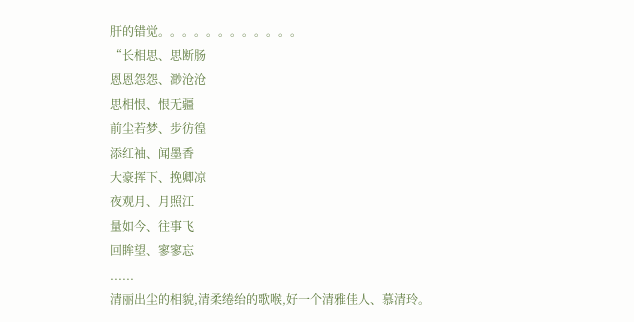肝的错觉。。。。。。。。。。。。
“长相思、思断肠
恩恩怨怨、渺沧沧
思相恨、恨无疆
前尘若梦、步彷徨
添红袖、闻墨香
大豪挥下、挽卿凉
夜观月、月照江
量如今、往事飞
回眸望、寥寥忘
......
清丽出尘的相貌,清柔绻绐的歌喉,好一个清雅佳人、慕清玲。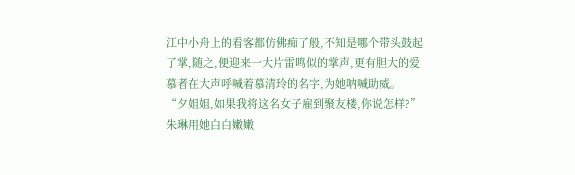江中小舟上的看客都仿佛痴了般,不知是哪个带头鼓起了掌,随之,便迎来一大片雷鸣似的掌声,更有胆大的爱慕者在大声呼喊着慕清玲的名字,为她呐喊助威。
“夕姐姐,如果我将这名女子雇到聚友楼,你说怎样?”朱琳用她白白嫩嫩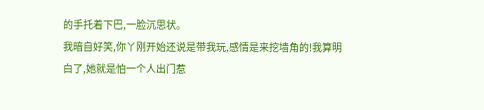的手托着下巴,一脸沉思状。
我暗自好笑,你丫刚开始还说是带我玩,感情是来挖墙角的!我算明白了,她就是怕一个人出门惹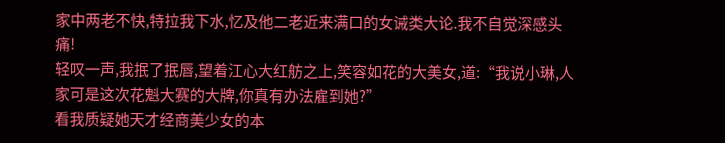家中两老不快,特拉我下水,忆及他二老近来满口的女诫类大论.我不自觉深感头痛!
轻叹一声,我抿了抿唇,望着江心大红舫之上,笑容如花的大美女,道:“我说小琳,人家可是这次花魁大赛的大牌,你真有办法雇到她?”
看我质疑她天才经商美少女的本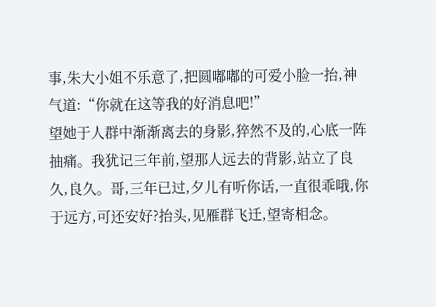事,朱大小姐不乐意了,把圆嘟嘟的可爱小脸一抬,神气道:“你就在这等我的好消息吧!”
望她于人群中渐渐离去的身影,猝然不及的,心底一阵抽痛。我犹记三年前,望那人远去的背影,站立了良久,良久。哥,三年已过,夕儿有听你话,一直很乖哦,你于远方,可还安好?抬头,见雁群飞迁,望寄相念。